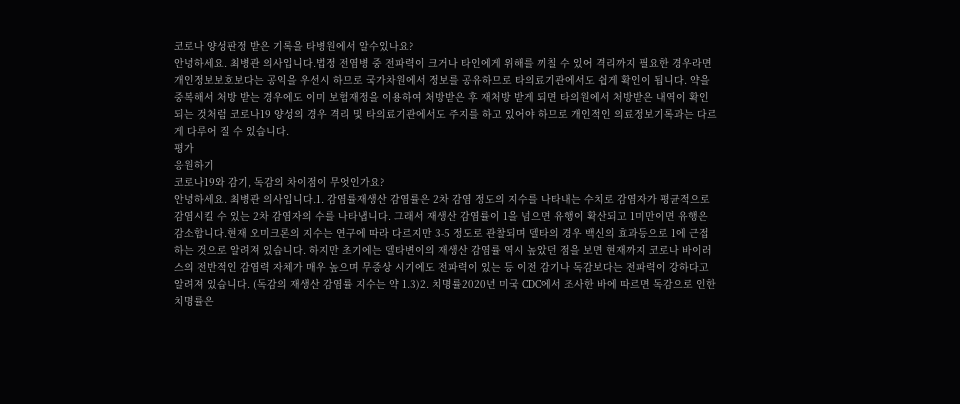코로나 양성판정 받은 기록을 타병원에서 알수있나요?
안녕하세요. 최병관 의사입니다.법정 전염병 중 전파력이 크거나 타인에게 위해를 끼칠 수 있어 격리까지 필요한 경우라면 개인정보보호보다는 공익을 우선시 하므로 국가차원에서 정보를 공유하므로 타의료기관에서도 쉽게 확인이 됩니다. 약을 중복해서 처방 받는 경우에도 이미 보험재정을 이용하여 처방받은 후 재처방 받게 되면 타의원에서 처방받은 내역이 확인되는 것처럼 코로나19 양성의 경우 격리 및 타의료기관에서도 주지를 하고 있어야 하므로 개인적인 의료정보기록과는 다르게 다루어 질 수 있습니다.
평가
응원하기
코로나19와 감기, 독감의 차이점이 무엇인가요?
안녕하세요. 최병관 의사입니다.1. 감염률재생산 감염률은 2차 감염 정도의 지수를 나타내는 수치로 감염자가 평균적으로 감염시킬 수 있는 2차 감염자의 수를 나타냅니다. 그래서 재생산 감염률이 1을 넘으면 유행이 확산되고 1미만이면 유행은 감소합니다.현재 오미크론의 지수는 연구에 따라 다르지만 3-5 정도로 관찰되며 델타의 경우 백신의 효과등으로 1에 근접하는 것으로 알려져 있습니다. 하지만 초기에는 델타변이의 재생산 감염률 역시 높았던 점을 보면 현재까지 코로나 바이러스의 전반적인 감염력 자체가 매우 높으며 무증상 시기에도 전파력이 있는 등 이전 감기나 독감보다는 전파력이 강하다고 알려져 있습니다. (독감의 재생산 감염률 지수는 약 1.3)2. 치명률2020년 미국 CDC에서 조사한 바에 따르면 독감으로 인한 치명률은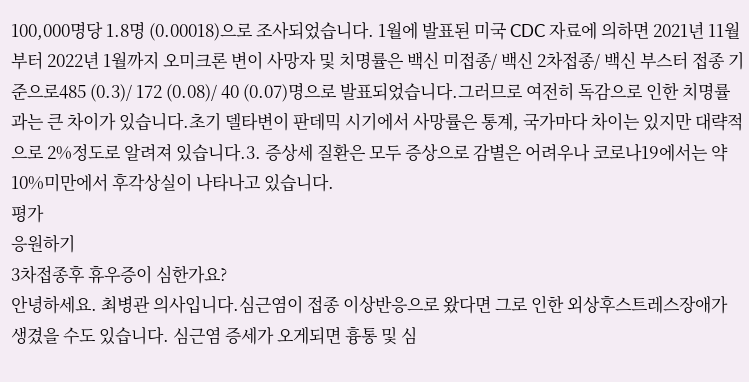100,000명당 1.8명 (0.00018)으로 조사되었습니다. 1월에 발표된 미국 CDC 자료에 의하면 2021년 11월 부터 2022년 1월까지 오미크론 변이 사망자 및 치명률은 백신 미접종/ 백신 2차접종/ 백신 부스터 접종 기준으로485 (0.3)/ 172 (0.08)/ 40 (0.07)명으로 발표되었습니다.그러므로 여전히 독감으로 인한 치명률과는 큰 차이가 있습니다.초기 델타변이 판데믹 시기에서 사망률은 통계, 국가마다 차이는 있지만 대략적으로 2%정도로 알려져 있습니다.3. 증상세 질환은 모두 증상으로 감별은 어려우나 코로나19에서는 약 10%미만에서 후각상실이 나타나고 있습니다.
평가
응원하기
3차접종후 휴우증이 심한가요?
안녕하세요. 최병관 의사입니다.심근염이 접종 이상반응으로 왔다면 그로 인한 외상후스트레스장애가 생겼을 수도 있습니다. 심근염 증세가 오게되면 흉통 및 심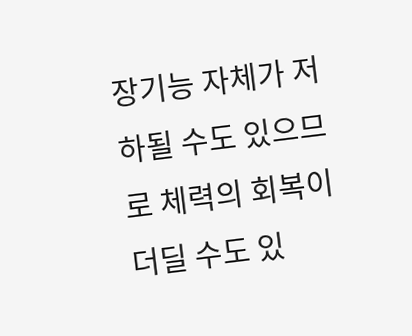장기능 자체가 저하될 수도 있으므로 체력의 회복이 더딜 수도 있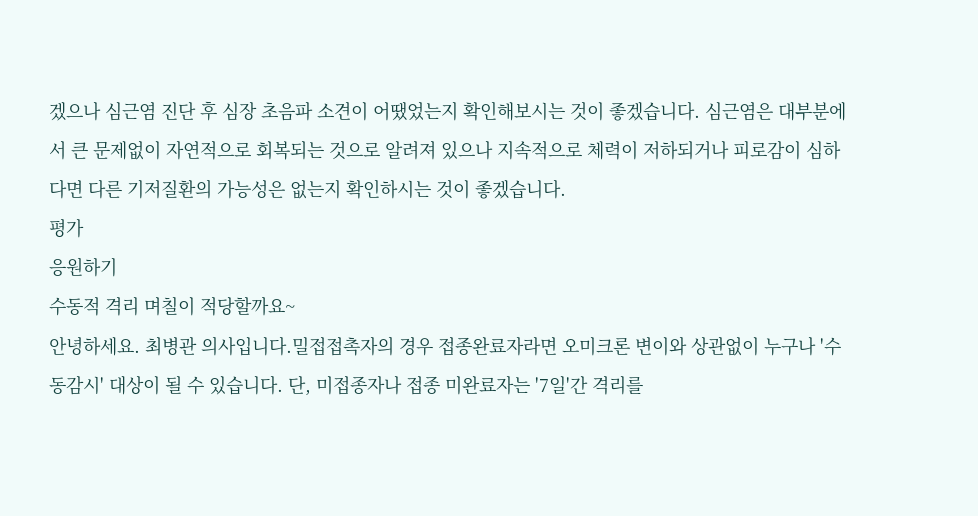겠으나 심근염 진단 후 심장 초음파 소견이 어땠었는지 확인해보시는 것이 좋겠습니다. 심근염은 대부분에서 큰 문제없이 자연적으로 회복되는 것으로 알려져 있으나 지속적으로 체력이 저하되거나 피로감이 심하다면 다른 기저질환의 가능성은 없는지 확인하시는 것이 좋겠습니다.
평가
응원하기
수동적 격리 며칠이 적당할까요~
안녕하세요. 최병관 의사입니다.밀접접촉자의 경우 접종완료자라면 오미크론 변이와 상관없이 누구나 '수동감시' 대상이 될 수 있습니다. 단, 미접종자나 접종 미완료자는 '7일'간 격리를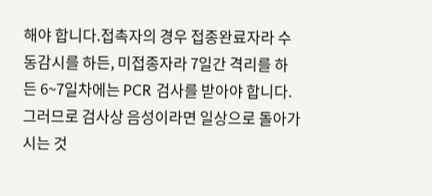해야 합니다.접촉자의 경우 접종완료자라 수동감시를 하든, 미접종자라 7일간 격리를 하든 6~7일차에는 PCR 검사를 받아야 합니다. 그러므로 검사상 음성이라면 일상으로 돌아가시는 것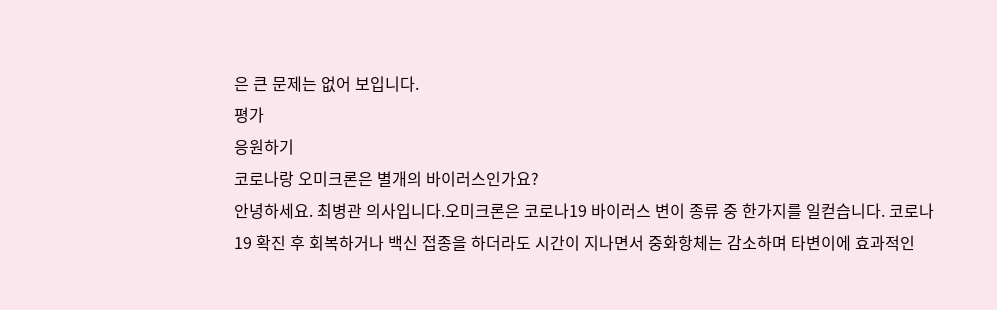은 큰 문제는 없어 보입니다.
평가
응원하기
코로나랑 오미크론은 별개의 바이러스인가요?
안녕하세요. 최병관 의사입니다.오미크론은 코로나19 바이러스 변이 종류 중 한가지를 일컫습니다. 코로나19 확진 후 회복하거나 백신 접종을 하더라도 시간이 지나면서 중화항체는 감소하며 타변이에 효과적인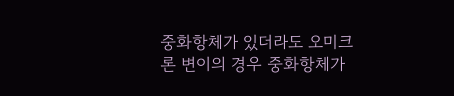중화항체가 있더라도 오미크론 변이의 경우 중화항체가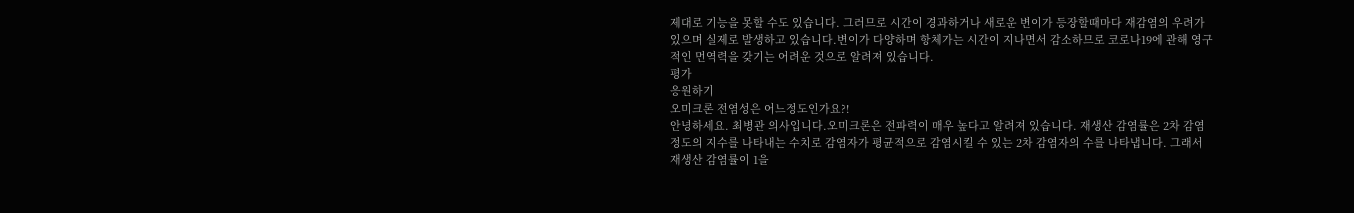제대로 기능을 못할 수도 있습니다. 그러므로 시간이 경과하거나 새로운 변이가 등장할때마다 재감염의 우려가 있으며 실제로 발생하고 있습니다.변이가 다양하며 항체가는 시간이 지나면서 감소하므로 코로나19에 관해 영구적인 먼역력을 갖기는 어려운 것으로 알려져 있습니다.
평가
응원하기
오미크론 전염성은 어느정도인가요?!
안녕하세요. 최병관 의사입니다.오미크론은 전파력이 매우 높다고 알려져 있습니다. 재생산 감염률은 2차 감염 정도의 지수를 나타내는 수치로 감염자가 평균적으로 감염시킬 수 있는 2차 감염자의 수를 나타냅니다. 그래서 재생산 감염률이 1을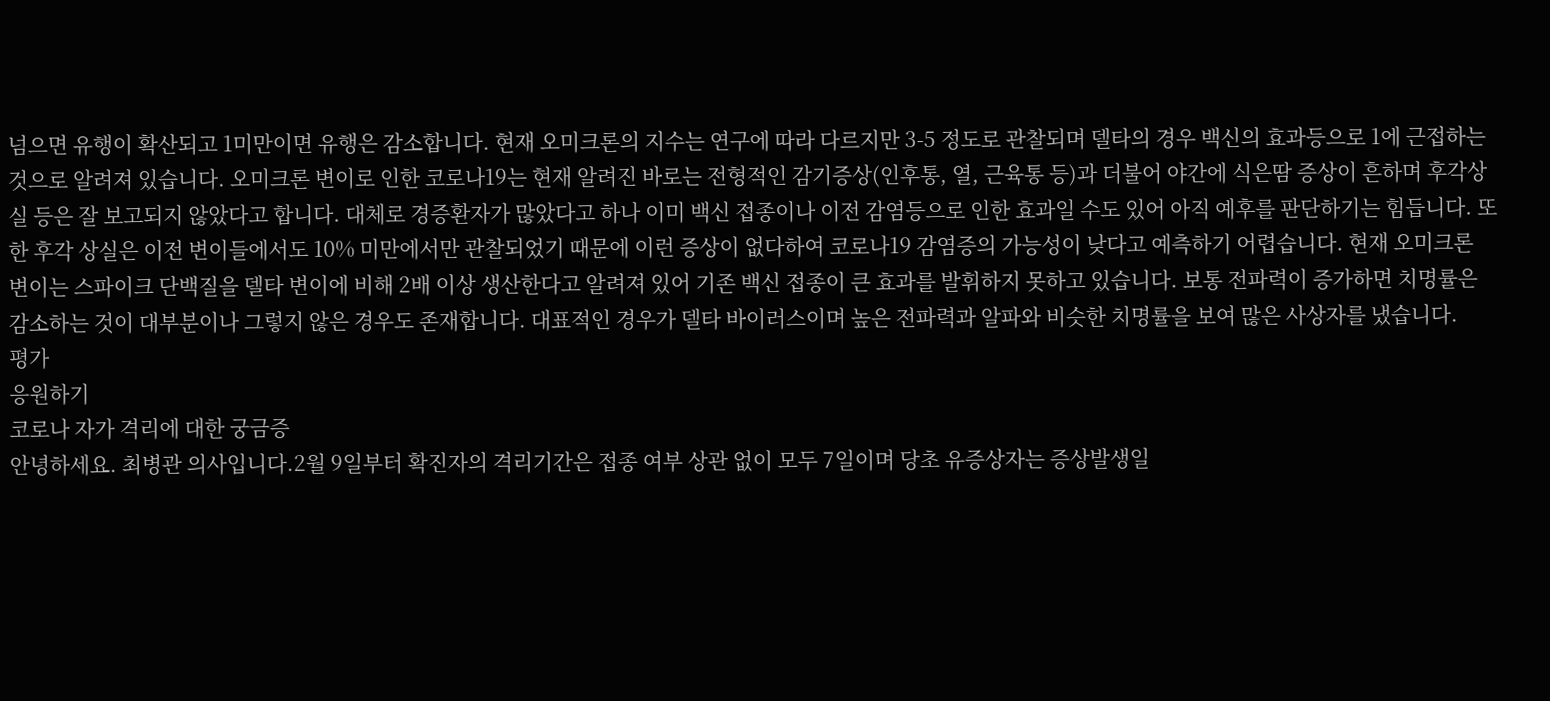넘으면 유행이 확산되고 1미만이면 유행은 감소합니다. 현재 오미크론의 지수는 연구에 따라 다르지만 3-5 정도로 관찰되며 델타의 경우 백신의 효과등으로 1에 근접하는 것으로 알려져 있습니다. 오미크론 변이로 인한 코로나19는 현재 알려진 바로는 전형적인 감기증상(인후통, 열, 근육통 등)과 더불어 야간에 식은땀 증상이 흔하며 후각상실 등은 잘 보고되지 않았다고 합니다. 대체로 경증환자가 많았다고 하나 이미 백신 접종이나 이전 감염등으로 인한 효과일 수도 있어 아직 예후를 판단하기는 힘듭니다. 또한 후각 상실은 이전 변이들에서도 10% 미만에서만 관찰되었기 때문에 이런 증상이 없다하여 코로나19 감염증의 가능성이 낮다고 예측하기 어렵습니다. 현재 오미크론 변이는 스파이크 단백질을 델타 변이에 비해 2배 이상 생산한다고 알려져 있어 기존 백신 접종이 큰 효과를 발휘하지 못하고 있습니다. 보통 전파력이 증가하면 치명률은 감소하는 것이 대부분이나 그렇지 않은 경우도 존재합니다. 대표적인 경우가 델타 바이러스이며 높은 전파력과 알파와 비슷한 치명률을 보여 많은 사상자를 냈습니다.
평가
응원하기
코로나 자가 격리에 대한 궁금증
안녕하세요. 최병관 의사입니다.2월 9일부터 확진자의 격리기간은 접종 여부 상관 없이 모두 7일이며 당초 유증상자는 증상발생일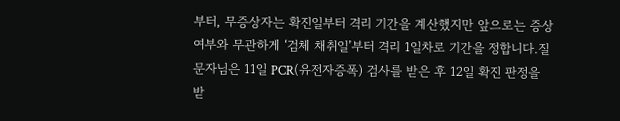부터, 무증상자는 확진일부터 격리 기간을 계산했지만 앞으로는 증상 여부와 무관하게 ‘검체 채취일’부터 격리 1일차로 기간을 정합니다.질문자님은 11일 PCR(유전자증폭) 검사를 받은 후 12일 확진 판정을 받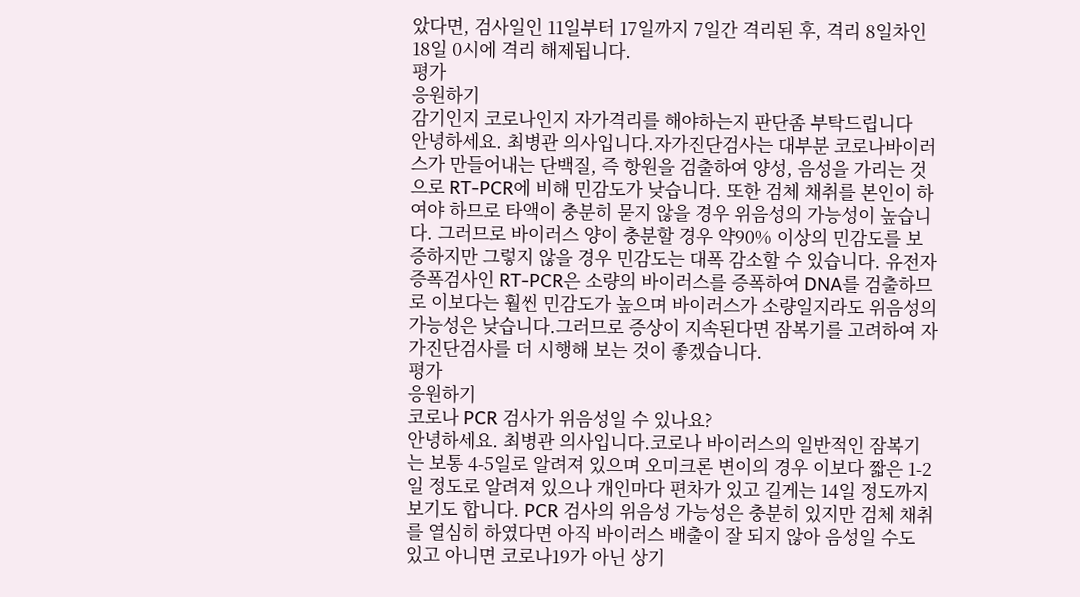았다면, 검사일인 11일부터 17일까지 7일간 격리된 후, 격리 8일차인 18일 0시에 격리 해제됩니다.
평가
응원하기
감기인지 코로나인지 자가격리를 해야하는지 판단좀 부탁드립니다
안녕하세요. 최병관 의사입니다.자가진단검사는 대부분 코로나바이러스가 만들어내는 단백질, 즉 항원을 검출하여 양성, 음성을 가리는 것으로 RT-PCR에 비해 민감도가 낮습니다. 또한 검체 채취를 본인이 하여야 하므로 타액이 충분히 묻지 않을 경우 위음성의 가능성이 높습니다. 그러므로 바이러스 양이 충분할 경우 약90% 이상의 민감도를 보증하지만 그렇지 않을 경우 민감도는 대폭 감소할 수 있습니다. 유전자증폭검사인 RT-PCR은 소량의 바이러스를 증폭하여 DNA를 검출하므로 이보다는 훨씬 민감도가 높으며 바이러스가 소량일지라도 위음성의 가능성은 낮습니다.그러므로 증상이 지속된다면 잠복기를 고려하여 자가진단검사를 더 시행해 보는 것이 좋겠습니다.
평가
응원하기
코로나 PCR 검사가 위음성일 수 있나요?
안녕하세요. 최병관 의사입니다.코로나 바이러스의 일반적인 잠복기는 보통 4-5일로 알려져 있으며 오미크론 변이의 경우 이보다 짧은 1-2일 정도로 알려져 있으나 개인마다 편차가 있고 길게는 14일 정도까지 보기도 합니다. PCR 검사의 위음성 가능성은 충분히 있지만 검체 채취를 열심히 하였다면 아직 바이러스 배출이 잘 되지 않아 음성일 수도 있고 아니면 코로나19가 아닌 상기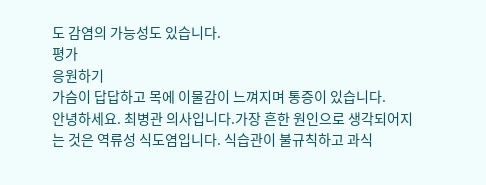도 감염의 가능성도 있습니다.
평가
응원하기
가슴이 답답하고 목에 이물감이 느껴지며 통증이 있습니다.
안녕하세요. 최병관 의사입니다.가장 흔한 원인으로 생각되어지는 것은 역류성 식도염입니다. 식습관이 불규칙하고 과식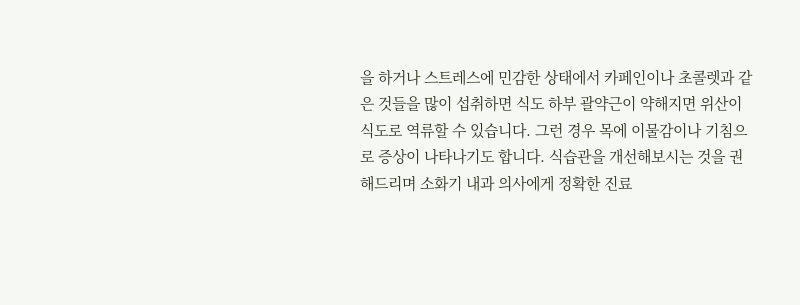을 하거나 스트레스에 민감한 상태에서 카페인이나 초콜렛과 같은 것들을 많이 섭취하면 식도 하부 괄약근이 약해지면 위산이 식도로 역류할 수 있습니다. 그런 경우 목에 이물감이나 기침으로 증상이 나타나기도 합니다. 식습관을 개선해보시는 것을 권해드리며 소화기 내과 의사에게 정확한 진료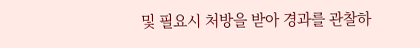및 필요시 처방을 받아 경과를 관찰하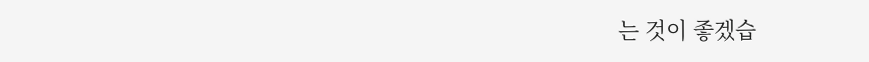는 것이 좋겠습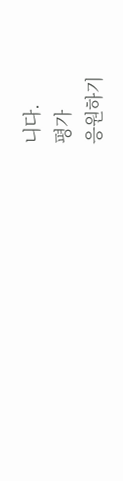니다.
평가
응원하기